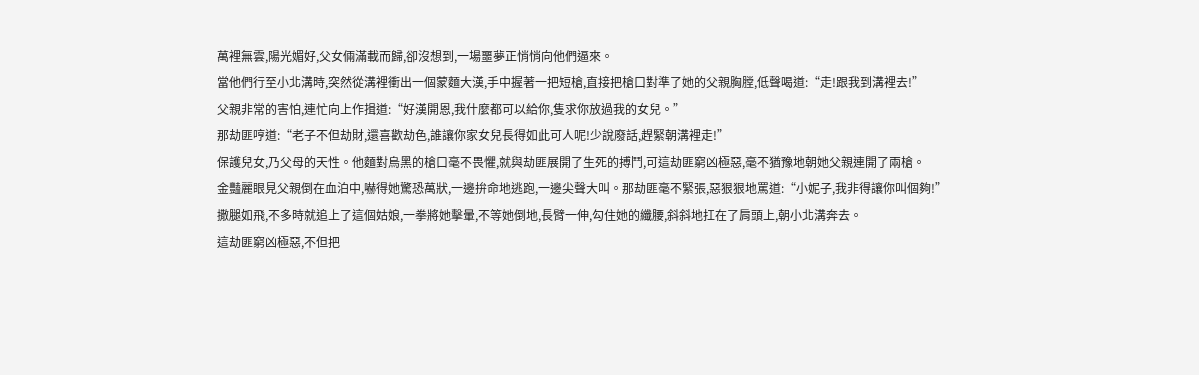萬裡無雲,陽光媚好,父女倆滿載而歸,卻沒想到,一場噩夢正悄悄向他們逼來。
當他們行至小北溝時,突然從溝裡衝出一個蒙麵大漢,手中握著一把短槍,直接把槍口對準了她的父親胸膛,低聲喝道:“走!跟我到溝裡去!”
父親非常的害怕,連忙向上作揖道:“好漢開恩,我什麼都可以給你,隻求你放過我的女兒。”
那劫匪哼道:“老子不但劫財,還喜歡劫色,誰讓你家女兒長得如此可人呢!少說廢話,趕緊朝溝裡走!”
保護兒女,乃父母的天性。他麵對烏黑的槍口毫不畏懼,就與劫匪展開了生死的搏鬥,可這劫匪窮凶極惡,毫不猶豫地朝她父親連開了兩槍。
金豔麗眼見父親倒在血泊中,嚇得她驚恐萬狀,一邊拚命地逃跑,一邊尖聲大叫。那劫匪毫不緊張,惡狠狠地罵道:“小妮子,我非得讓你叫個夠!”
撒腿如飛,不多時就追上了這個姑娘,一拳將她擊暈,不等她倒地,長臂一伸,勾住她的纖腰,斜斜地扛在了肩頭上,朝小北溝奔去。
這劫匪窮凶極惡,不但把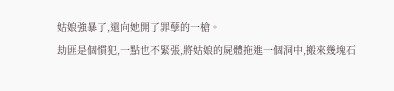姑娘強暴了,還向她開了罪孽的一槍。
劫匪是個慣犯,一點也不緊張,將姑娘的屍體拖進一個洞中,搬來幾塊石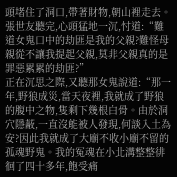頭堵住了洞口,帶著財物,朝山裡走去。
張世友聽完,心頭猛地一沉,忖道:“難道女鬼口中的劫匪是我的父親?難怪母親從不讓我提起父親,莫非父親真的是罪惡累累的劫匪?”
正在沉思之際,又聽那女鬼說道:“那一年,野狼成災,當天夜裡,我就成了野狼的腹中之物,隻剩下幾根白骨。由於洞穴隱蔽,一直沒能被人發現,何談入土為安?因此我就成了大廟不收小廟不留的孤魂野鬼。我的冤魂在小北溝整整徘徊了四十多年,飽受痛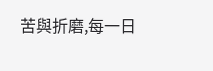苦與折磨,每一日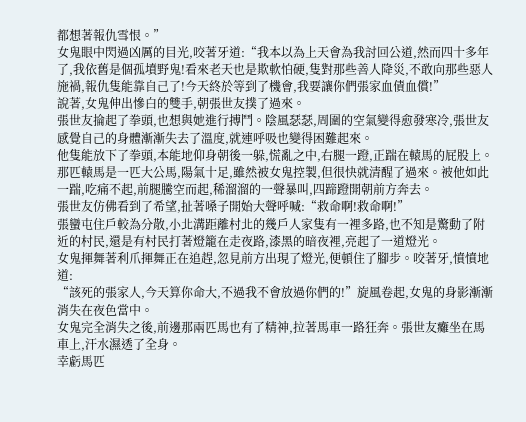都想著報仇雪恨。”
女鬼眼中閃過凶厲的目光,咬著牙道:“我本以為上天會為我討回公道,然而四十多年了,我依舊是個孤墳野鬼!看來老天也是欺軟怕硬,隻對那些善人降災,不敢向那些惡人施禍,報仇隻能靠自己了!今天終於等到了機會,我要讓你們張家血債血償!”
說著,女鬼伸出慘白的雙手,朝張世友撲了過來。
張世友掄起了拳頭,也想與她進行搏鬥。陰風瑟瑟,周圍的空氣變得愈發寒冷,張世友感覺自己的身體漸漸失去了溫度,就連呼吸也變得困難起來。
他隻能放下了拳頭,本能地仰身朝後一躲,慌亂之中,右腿一蹬,正踹在轅馬的屁股上。
那匹轅馬是一匹大公馬,陽氣十足,雖然被女鬼控製,但很快就清醒了過來。被他如此一踹,吃痛不起,前腿騰空而起,稀溜溜的一聲暴叫,四蹄蹬開朝前方奔去。
張世友仿佛看到了希望,扯著嗓子開始大聲呼喊:“救命啊!救命啊!”
張蠻屯住戶較為分散,小北溝距離村北的幾戶人家隻有一裡多路,也不知是驚動了附近的村民,還是有村民打著燈籠在走夜路,漆黑的暗夜裡,亮起了一道燈光。
女鬼揮舞著利爪揮舞正在追趕,忽見前方出現了燈光,便頓住了腳步。咬著牙,憤憤地道:
“該死的張家人,今天算你命大,不過我不會放過你們的!”旋風卷起,女鬼的身影漸漸消失在夜色當中。
女鬼完全消失之後,前邊那兩匹馬也有了精神,拉著馬車一路狂奔。張世友癱坐在馬車上,汗水濕透了全身。
幸虧馬匹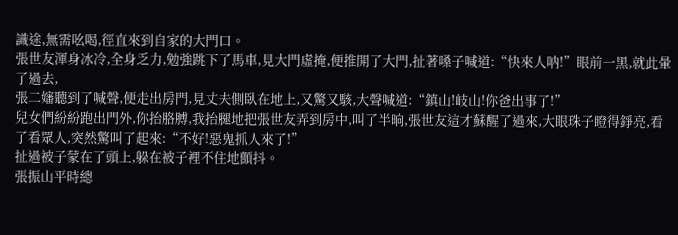識途,無需吆喝,徑直來到自家的大門口。
張世友渾身冰冷,全身乏力,勉強跳下了馬車,見大門虛掩,便推開了大門,扯著嗓子喊道:“快來人呐!”眼前一黑,就此暈了過去,
張二嬸聽到了喊聲,便走出房門,見丈夫側臥在地上,又驚又駭,大聲喊道:“鎮山!岐山!你爸出事了!”
兒女們紛紛跑出門外,你抬胳膊,我抬腿地把張世友弄到房中,叫了半晌,張世友這才蘇醒了過來,大眼珠子瞪得錚亮,看了看眾人,突然驚叫了起來:“不好!惡鬼抓人來了!”
扯過被子蒙在了頭上,躲在被子裡不住地顫抖。
張振山平時總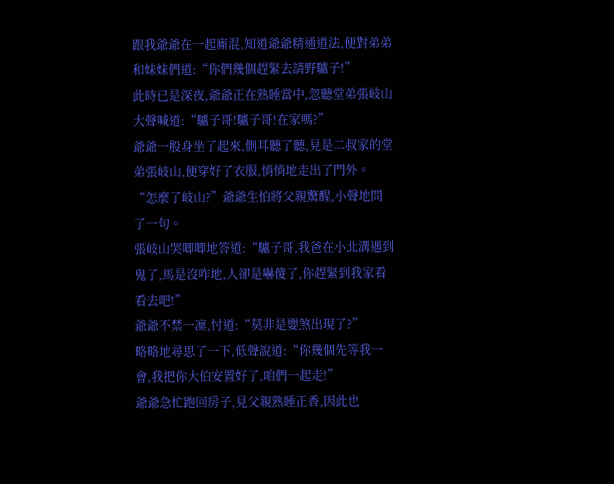跟我爺爺在一起廝混,知道爺爺精通道法,便對弟弟和妹妹們道:“你們幾個趕緊去請野驢子!”
此時已是深夜,爺爺正在熟睡當中,忽聽堂弟張岐山大聲喊道:“驢子哥!驢子哥!在家嗎?”
爺爺一股身坐了起來,側耳聽了聽,見是二叔家的堂弟張岐山,便穿好了衣服,悄悄地走出了門外。
“怎麼了岐山?”爺爺生怕將父親驚醒,小聲地問了一句。
張岐山哭唧唧地答道:“驢子哥,我爸在小北溝遇到鬼了,馬是沒咋地,人卻是嚇傻了,你趕緊到我家看看去吧!”
爺爺不禁一凜,忖道:“莫非是嬰煞出現了?”
略略地尋思了一下,低聲說道:“你幾個先等我一會,我把你大伯安置好了,咱們一起走!”
爺爺急忙跑回房子,見父親熟睡正香,因此也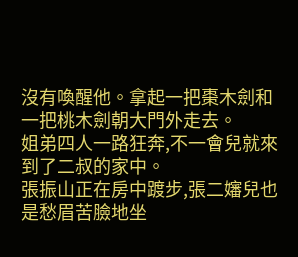沒有喚醒他。拿起一把棗木劍和一把桃木劍朝大門外走去。
姐弟四人一路狂奔,不一會兒就來到了二叔的家中。
張振山正在房中踱步,張二嬸兒也是愁眉苦臉地坐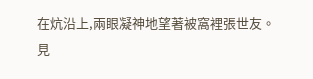在炕沿上,兩眼凝神地望著被窩裡張世友。
見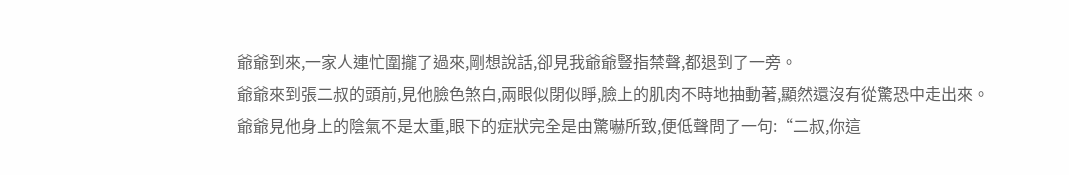爺爺到來,一家人連忙圍攏了過來,剛想說話,卻見我爺爺豎指禁聲,都退到了一旁。
爺爺來到張二叔的頭前,見他臉色煞白,兩眼似閉似睜,臉上的肌肉不時地抽動著,顯然還沒有從驚恐中走出來。
爺爺見他身上的陰氣不是太重,眼下的症狀完全是由驚嚇所致,便低聲問了一句:“二叔,你這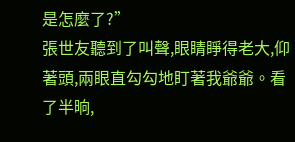是怎麼了?”
張世友聽到了叫聲,眼睛睜得老大,仰著頭,兩眼直勾勾地盯著我爺爺。看了半晌,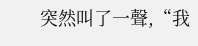突然叫了一聲,“我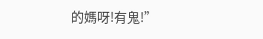的媽呀!有鬼!”